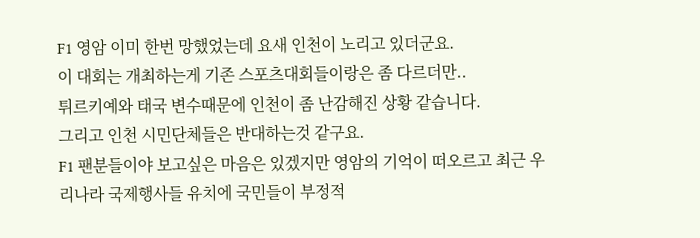F1 영암 이미 한번 망했었는데 요새 인천이 노리고 있더군요.
이 대회는 개최하는게 기존 스포츠대회들이랑은 좀 다르더만..
튀르키예와 태국 변수때문에 인천이 좀 난감해진 상황 같습니다.
그리고 인천 시민단체들은 반대하는것 같구요.
F1 팬분들이야 보고싶은 마음은 있겠지만 영암의 기억이 떠오르고 최근 우리나라 국제행사들 유치에 국민들이 부정적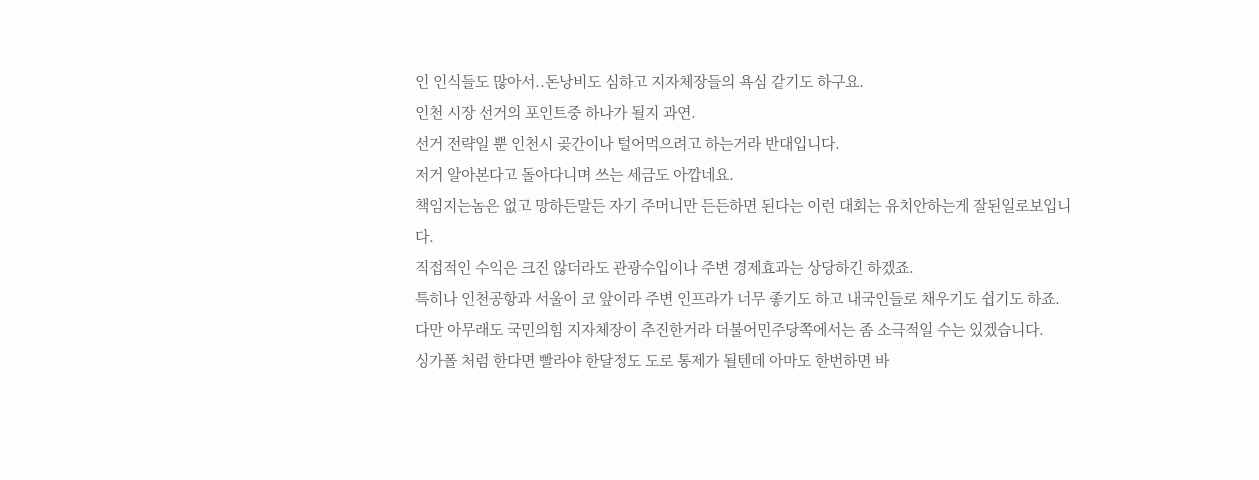인 인식들도 많아서..돈낭비도 심하고 지자체장들의 욕심 같기도 하구요.
인천 시장 선거의 포인트중 하나가 될지 과연.
선거 전략일 뿐 인천시 곶간이나 털어먹으려고 하는거라 반대입니다.
저거 알아본다고 돌아다니며 쓰는 세금도 아깝네요.
책임지는놈은 없고 망하든말든 자기 주머니만 든든하면 된다는 이런 대회는 유치안하는게 잘된일로보입니다.
직접적인 수익은 크진 않더라도 관광수입이나 주변 경제효과는 상당하긴 하겠죠.
특히나 인천공항과 서울이 코 앞이라 주변 인프라가 너무 좋기도 하고 내국인들로 채우기도 쉽기도 하죠.
다만 아무래도 국민의힘 지자체장이 추진한거라 더불어민주당쪽에서는 좀 소극적일 수는 있겠습니다.
싱가폴 처럼 한다면 빨라야 한달정도 도로 통제가 될텐데 아마도 한번하면 바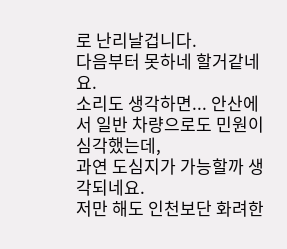로 난리날겁니다.
다음부터 못하네 할거같네요.
소리도 생각하면... 안산에서 일반 차량으로도 민원이 심각했는데,
과연 도심지가 가능할까 생각되네요.
저만 해도 인천보단 화려한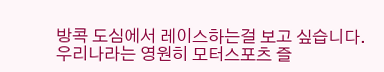방콕 도심에서 레이스하는걸 보고 싶습니다.
우리나라는 영원히 모터스포츠 즐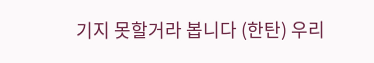기지 못할거라 봅니다 (한탄) 우리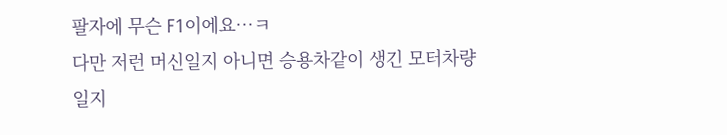팔자에 무슨 F1이에요…ㅋ
다만 저런 머신일지 아니면 승용차같이 생긴 모터차량일지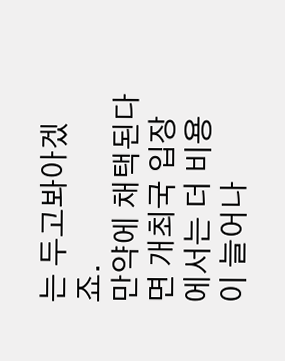는 두고봐아겠죠.
만약에 채택된다면 개최국 입장에서는 더 비용이 늘어나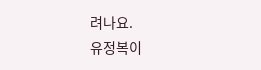려나요.
유정복이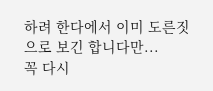하려 한다에서 이미 도른짓으로 보긴 합니다만...
꼭 다시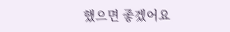했으면 좋겠어요